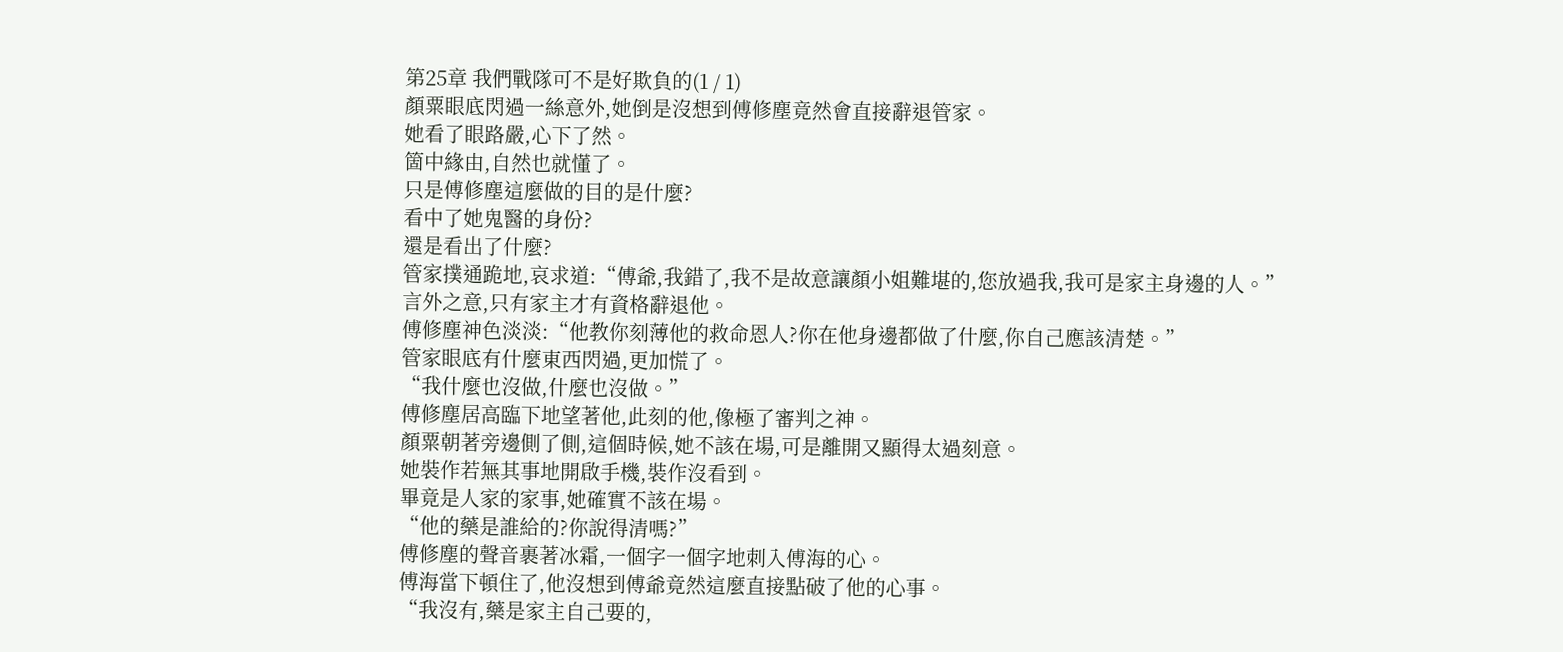第25章 我們戰隊可不是好欺負的(1 / 1)
顏粟眼底閃過一絲意外,她倒是沒想到傅修塵竟然會直接辭退管家。
她看了眼路嚴,心下了然。
箇中緣由,自然也就懂了。
只是傅修塵這麼做的目的是什麼?
看中了她鬼醫的身份?
還是看出了什麼?
管家撲通跪地,哀求道:“傅爺,我錯了,我不是故意讓顏小姐難堪的,您放過我,我可是家主身邊的人。”
言外之意,只有家主才有資格辭退他。
傅修塵神色淡淡:“他教你刻薄他的救命恩人?你在他身邊都做了什麼,你自己應該清楚。”
管家眼底有什麼東西閃過,更加慌了。
“我什麼也沒做,什麼也沒做。”
傅修塵居高臨下地望著他,此刻的他,像極了審判之神。
顏粟朝著旁邊側了側,這個時候,她不該在場,可是離開又顯得太過刻意。
她裝作若無其事地開啟手機,裝作沒看到。
畢竟是人家的家事,她確實不該在場。
“他的藥是誰給的?你說得清嗎?”
傅修塵的聲音裹著冰霜,一個字一個字地刺入傅海的心。
傅海當下頓住了,他沒想到傅爺竟然這麼直接點破了他的心事。
“我沒有,藥是家主自己要的,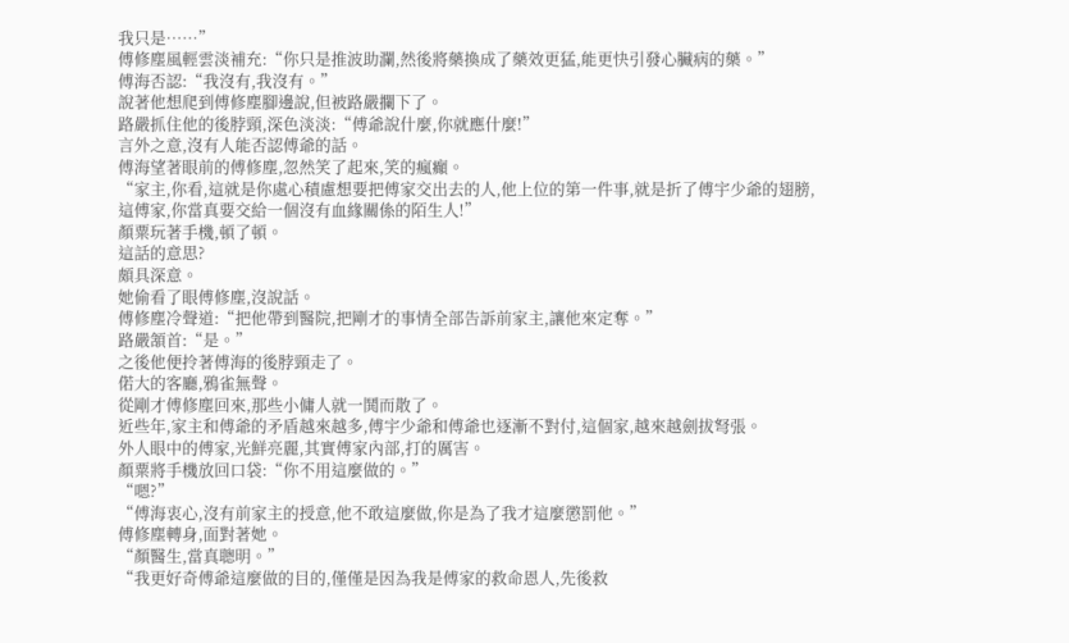我只是……”
傅修塵風輕雲淡補充:“你只是推波助瀾,然後將藥換成了藥效更猛,能更快引發心臟病的藥。”
傅海否認:“我沒有,我沒有。”
說著他想爬到傅修塵腳邊說,但被路嚴攔下了。
路嚴抓住他的後脖頸,深色淡淡:“傅爺說什麼,你就應什麼!”
言外之意,沒有人能否認傅爺的話。
傅海望著眼前的傅修塵,忽然笑了起來,笑的瘋癲。
“家主,你看,這就是你處心積慮想要把傅家交出去的人,他上位的第一件事,就是折了傅宇少爺的翅膀,這傅家,你當真要交給一個沒有血緣關係的陌生人!”
顏粟玩著手機,頓了頓。
這話的意思?
頗具深意。
她偷看了眼傅修塵,沒說話。
傅修塵冷聲道:“把他帶到醫院,把剛才的事情全部告訴前家主,讓他來定奪。”
路嚴頷首:“是。”
之後他便拎著傅海的後脖頸走了。
偌大的客廳,鴉雀無聲。
從剛才傅修塵回來,那些小傭人就一鬨而散了。
近些年,家主和傅爺的矛盾越來越多,傅宇少爺和傅爺也逐漸不對付,這個家,越來越劍拔弩張。
外人眼中的傅家,光鮮亮麗,其實傅家內部,打的厲害。
顏粟將手機放回口袋:“你不用這麼做的。”
“嗯?”
“傅海衷心,沒有前家主的授意,他不敢這麼做,你是為了我才這麼懲罰他。”
傅修塵轉身,面對著她。
“顏醫生,當真聰明。”
“我更好奇傅爺這麼做的目的,僅僅是因為我是傅家的救命恩人,先後救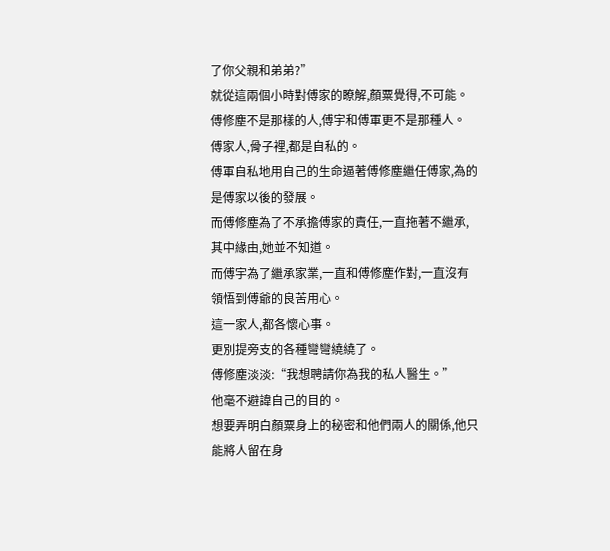了你父親和弟弟?”
就從這兩個小時對傅家的瞭解,顏粟覺得,不可能。
傅修塵不是那樣的人,傅宇和傅軍更不是那種人。
傅家人,骨子裡,都是自私的。
傅軍自私地用自己的生命逼著傅修塵繼任傅家,為的是傅家以後的發展。
而傅修塵為了不承擔傅家的責任,一直拖著不繼承,其中緣由,她並不知道。
而傅宇為了繼承家業,一直和傅修塵作對,一直沒有領悟到傅爺的良苦用心。
這一家人,都各懷心事。
更別提旁支的各種彎彎繞繞了。
傅修塵淡淡:“我想聘請你為我的私人醫生。”
他毫不避諱自己的目的。
想要弄明白顏粟身上的秘密和他們兩人的關係,他只能將人留在身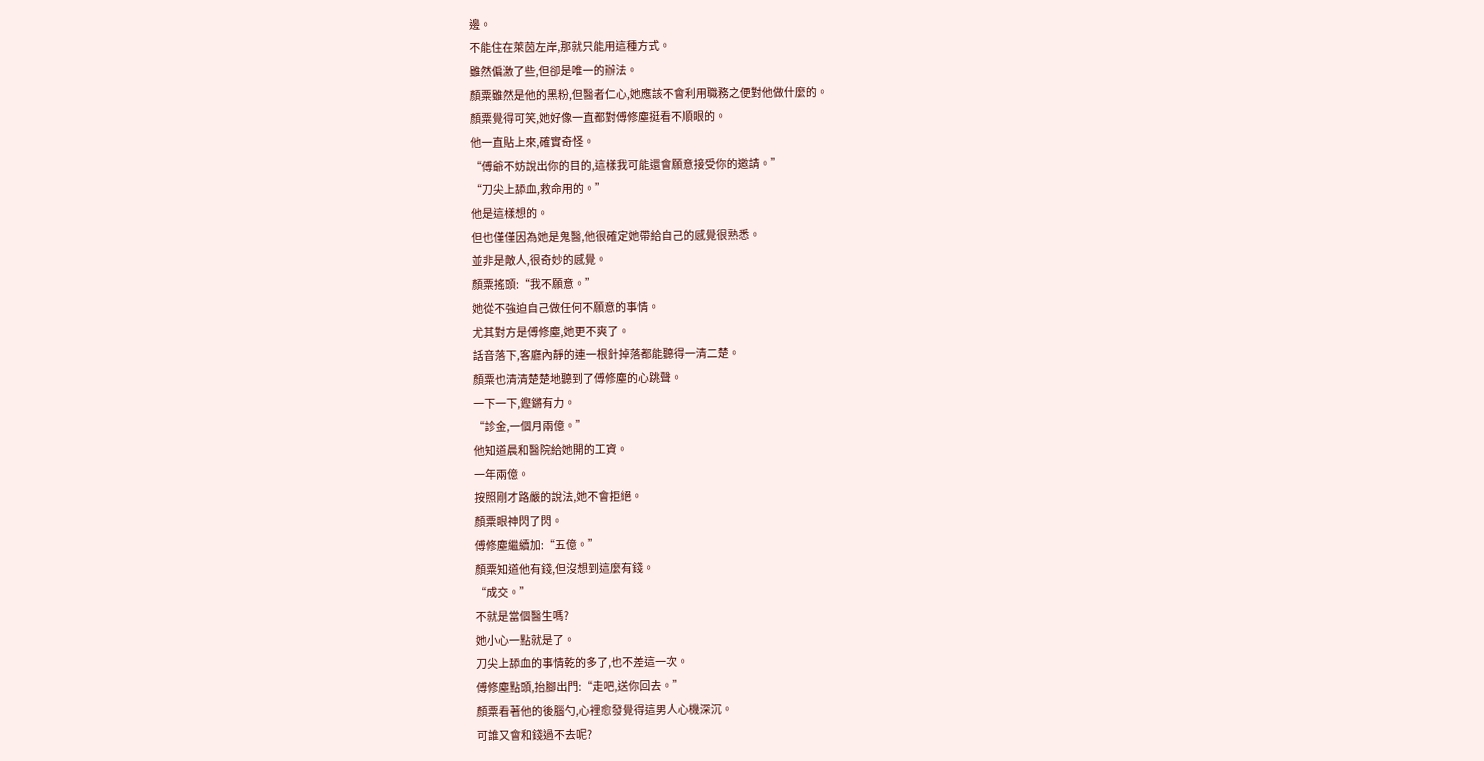邊。
不能住在萊茵左岸,那就只能用這種方式。
雖然偏激了些,但卻是唯一的辦法。
顏粟雖然是他的黑粉,但醫者仁心,她應該不會利用職務之便對他做什麼的。
顏粟覺得可笑,她好像一直都對傅修塵挺看不順眼的。
他一直貼上來,確實奇怪。
“傅爺不妨說出你的目的,這樣我可能還會願意接受你的邀請。”
“刀尖上舔血,救命用的。”
他是這樣想的。
但也僅僅因為她是鬼醫,他很確定她帶給自己的感覺很熟悉。
並非是敵人,很奇妙的感覺。
顏粟搖頭:“我不願意。”
她從不強迫自己做任何不願意的事情。
尤其對方是傅修塵,她更不爽了。
話音落下,客廳內靜的連一根針掉落都能聽得一清二楚。
顏粟也清清楚楚地聽到了傅修塵的心跳聲。
一下一下,鏗鏘有力。
“診金,一個月兩億。”
他知道晨和醫院給她開的工資。
一年兩億。
按照剛才路嚴的說法,她不會拒絕。
顏粟眼神閃了閃。
傅修塵繼續加:“五億。”
顏粟知道他有錢,但沒想到這麼有錢。
“成交。”
不就是當個醫生嗎?
她小心一點就是了。
刀尖上舔血的事情乾的多了,也不差這一次。
傅修塵點頭,抬腳出門:“走吧,送你回去。”
顏粟看著他的後腦勺,心裡愈發覺得這男人心機深沉。
可誰又會和錢過不去呢?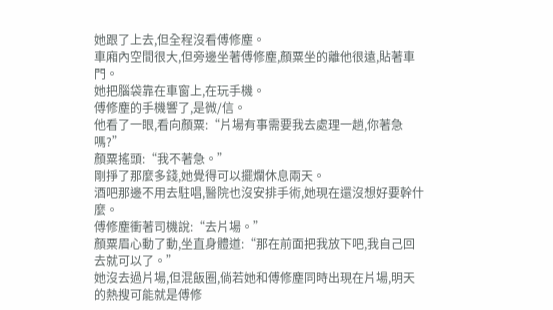她跟了上去,但全程沒看傅修塵。
車廂內空間很大,但旁邊坐著傅修塵,顏粟坐的離他很遠,貼著車門。
她把腦袋靠在車窗上,在玩手機。
傅修塵的手機響了,是微/信。
他看了一眼,看向顏粟:“片場有事需要我去處理一趟,你著急嗎?”
顏粟搖頭:“我不著急。”
剛掙了那麼多錢,她覺得可以擺爛休息兩天。
酒吧那邊不用去駐唱,醫院也沒安排手術,她現在還沒想好要幹什麼。
傅修塵衝著司機說:“去片場。”
顏粟眉心動了動,坐直身體道:“那在前面把我放下吧,我自己回去就可以了。”
她沒去過片場,但混飯圈,倘若她和傅修塵同時出現在片場,明天的熱搜可能就是傅修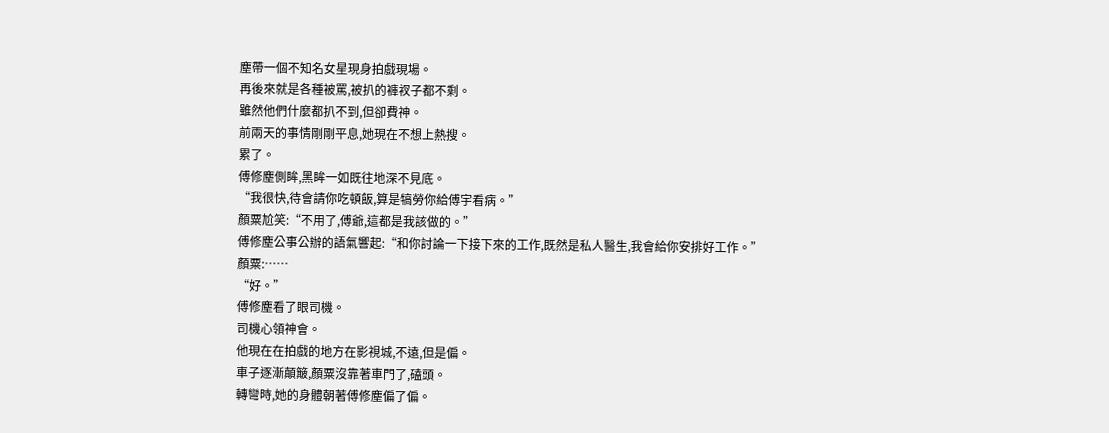塵帶一個不知名女星現身拍戲現場。
再後來就是各種被罵,被扒的褲衩子都不剩。
雖然他們什麼都扒不到,但卻費神。
前兩天的事情剛剛平息,她現在不想上熱搜。
累了。
傅修塵側眸,黑眸一如既往地深不見底。
“我很快,待會請你吃頓飯,算是犒勞你給傅宇看病。”
顏粟尬笑:“不用了,傅爺,這都是我該做的。”
傅修塵公事公辦的語氣響起:“和你討論一下接下來的工作,既然是私人醫生,我會給你安排好工作。”
顏粟:……
“好。”
傅修塵看了眼司機。
司機心領神會。
他現在在拍戲的地方在影視城,不遠,但是偏。
車子逐漸顛簸,顏粟沒靠著車門了,磕頭。
轉彎時,她的身體朝著傅修塵偏了偏。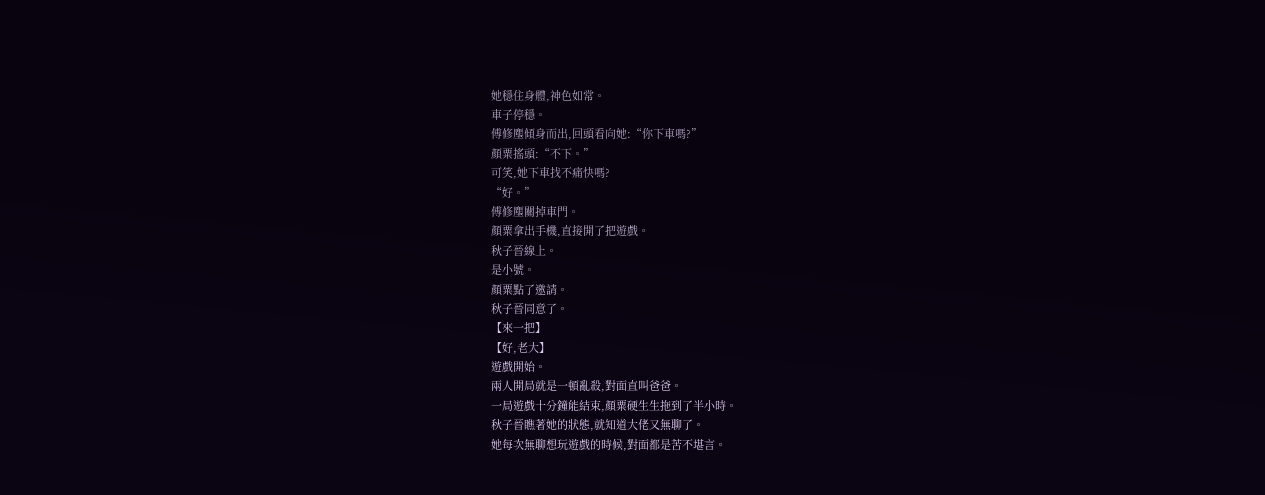她穩住身體,神色如常。
車子停穩。
傅修塵傾身而出,回頭看向她:“你下車嗎?”
顏粟搖頭:“不下。”
可笑,她下車找不痛快嗎?
“好。”
傅修塵關掉車門。
顏粟拿出手機,直接開了把遊戲。
秋子晉線上。
是小號。
顏粟點了邀請。
秋子晉同意了。
【來一把】
【好,老大】
遊戲開始。
兩人開局就是一頓亂殺,對面直叫爸爸。
一局遊戲十分鐘能結束,顏粟硬生生拖到了半小時。
秋子晉瞧著她的狀態,就知道大佬又無聊了。
她每次無聊想玩遊戲的時候,對面都是苦不堪言。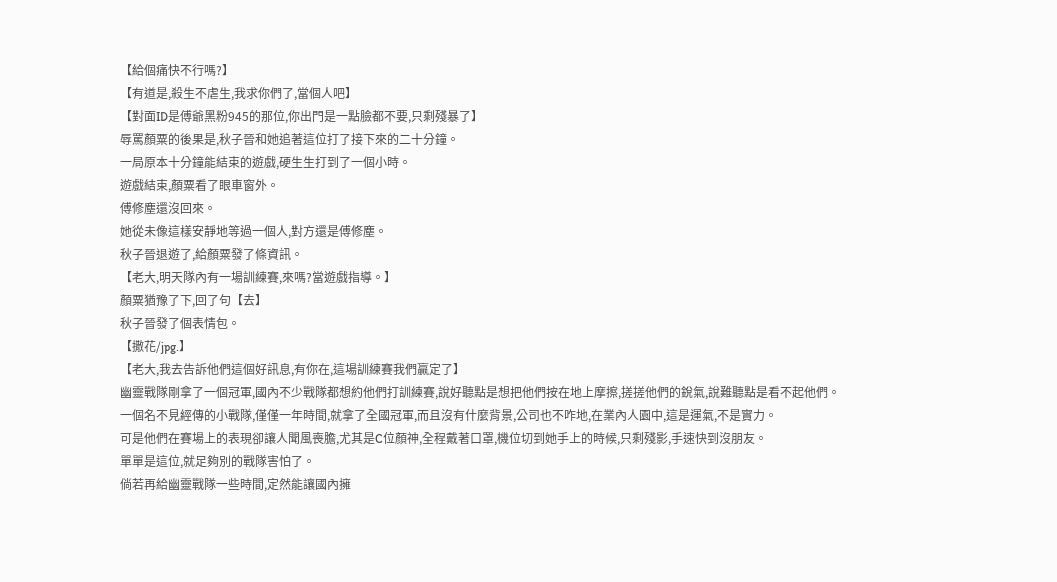【給個痛快不行嗎?】
【有道是,殺生不虐生,我求你們了,當個人吧】
【對面ID是傅爺黑粉945的那位,你出門是一點臉都不要,只剩殘暴了】
辱罵顏粟的後果是,秋子晉和她追著這位打了接下來的二十分鐘。
一局原本十分鐘能結束的遊戲,硬生生打到了一個小時。
遊戲結束,顏粟看了眼車窗外。
傅修塵還沒回來。
她從未像這樣安靜地等過一個人,對方還是傅修塵。
秋子晉退遊了,給顏粟發了條資訊。
【老大,明天隊內有一場訓練賽,來嗎?當遊戲指導。】
顏粟猶豫了下,回了句【去】
秋子晉發了個表情包。
【撒花/jpg.】
【老大,我去告訴他們這個好訊息,有你在,這場訓練賽我們贏定了】
幽靈戰隊剛拿了一個冠軍,國內不少戰隊都想約他們打訓練賽,說好聽點是想把他們按在地上摩擦,搓搓他們的銳氣,說難聽點是看不起他們。
一個名不見經傳的小戰隊,僅僅一年時間,就拿了全國冠軍,而且沒有什麼背景,公司也不咋地,在業內人園中,這是運氣,不是實力。
可是他們在賽場上的表現卻讓人聞風喪膽,尤其是C位顏神,全程戴著口罩,機位切到她手上的時候,只剩殘影,手速快到沒朋友。
單單是這位,就足夠別的戰隊害怕了。
倘若再給幽靈戰隊一些時間,定然能讓國內擁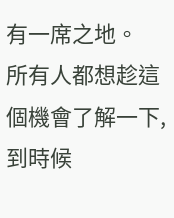有一席之地。
所有人都想趁這個機會了解一下,到時候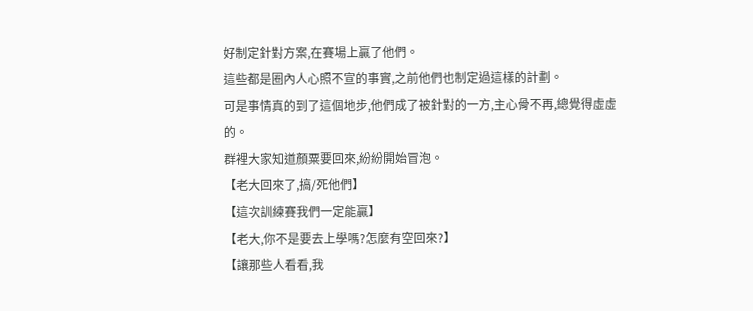好制定針對方案,在賽場上贏了他們。
這些都是圈內人心照不宣的事實,之前他們也制定過這樣的計劃。
可是事情真的到了這個地步,他們成了被針對的一方,主心骨不再,總覺得虛虛的。
群裡大家知道顏粟要回來,紛紛開始冒泡。
【老大回來了,搞/死他們】
【這次訓練賽我們一定能贏】
【老大,你不是要去上學嗎?怎麼有空回來?】
【讓那些人看看,我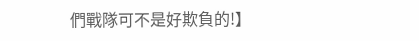們戰隊可不是好欺負的!】